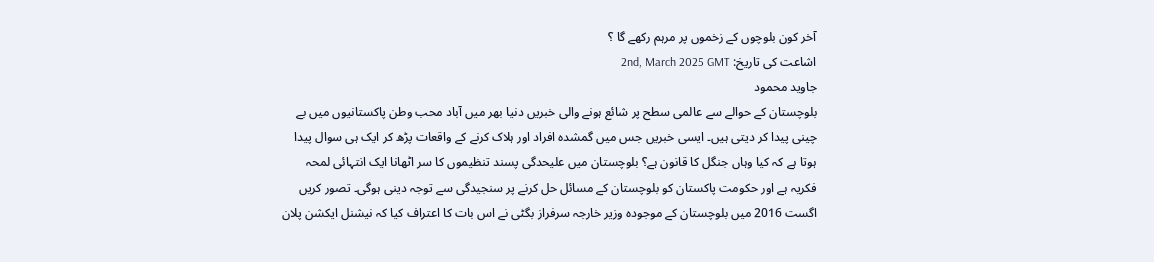آخر کون بلوچوں کے زخموں پر مرہم رکھے گا ؟
اشاعت کی تاریخ: 2nd, March 2025 GMT
جاوید محمود
بلوچستان کے حوالے سے عالمی سطح پر شائع ہونے والی خبریں دنیا بھر میں آباد محب وطن پاکستانیوں میں بے چینی پیدا کر دیتی ہیں۔ ایسی خبریں جس میں گمشدہ افراد اور ہلاک کرنے کے واقعات پڑھ کر ایک ہی سوال پیدا ہوتا ہے کہ کیا وہاں جنگل کا قانون ہے؟ بلوچستان میں علیحدگی پسند تنظیموں کا سر اٹھانا ایک انتہائی لمحہ فکریہ ہے اور حکومت پاکستان کو بلوچستان کے مسائل حل کرنے پر سنجیدگی سے توجہ دینی ہوگی۔ تصور کریں اگست 2016 میں بلوچستان کے موجودہ وزیر خارجہ سرفراز بگٹی نے اس بات کا اعتراف کیا کہ نیشنل ایکشن پلان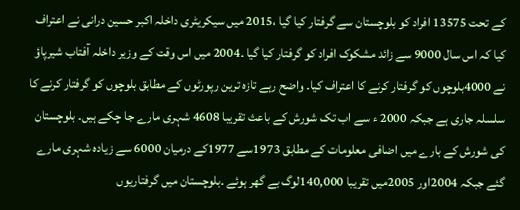کے تحت 13575 افراد کو بلوچستان سے گرفتار کیا گیا ،2015 میں سیکریٹری داخلہ اکبر حسین درانی نے اعتراف کیا کہ اس سال 9000 سے زائد مشکوک افراد کو گرفتار کیا گیا ۔2004 میں اس وقت کے وزیر داخلہ آفتاب شیرپاؤ نے 4000بلوچوں کو گرفتار کرنے کا اعتراف کیا۔ واضح رہے تازہ ترین رپورٹوں کے مطابق بلوچوں کو گرفتار کرنے کا سلسلہ جاری ہے جبکہ 2000 ء سے اب تک شورش کے باعث تقریبا 4608 شہری مارے جا چکے ہیں۔ بلوچستان کی شورش کے بارے میں اضافی معلومات کے مطابق 1973سے 1977کے درمیان 6000 سے زیادہ شہری مارے گئے جبکہ 2004اور 2005میں تقریبا 140,000لوگ بے گھر ہوئے ۔بلوچستان میں گرفتاریوں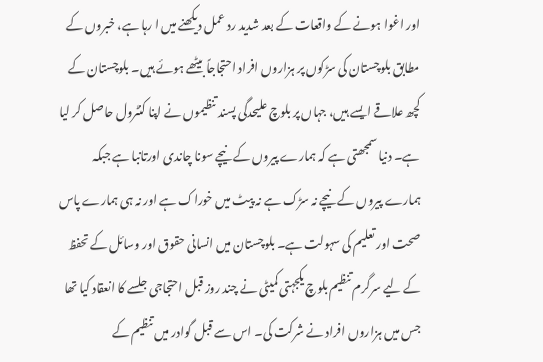اور اغوا ہونے کے واقعات کے بعد شدید رد عمل دیکھنے میں ا رہا ہے، خبروں کے مطابق بلوچستان کی سڑکوں پر ہزاروں افراد احتجاجاً بیٹھے ہوئے ہیں۔ بلوچستان کے کچھ علاقے ایسے ہیں، جہاں پر بلوچ علیحدگی پسند تنظیموں نے اپنا کنٹرول حاصل کر لیا ہے۔ دنیا سمجھتی ہے کہ ہمارے پیروں کے نیچے سونا چاندی اورتانبا ہے جبکہ ہمارے پیروں کے نیچے نہ سڑک ہے نہ پیٹ میں خوراک ہے اور نہ ہی ہمارے پاس صحت اور تعلیم کی سہولت ہے۔ بلوچستان میں انسانی حقوق اور وسائل کے تحفظ کے لیے سرگرم تنظیم بلوچ یکجہتی کمیٹی نے چند روز قبل احتجاجی جلسے کا انعقاد کیا تھا جس میں ہزاروں افراد نے شرکت کی۔ اس سے قبل گوادر میں تنظیم کے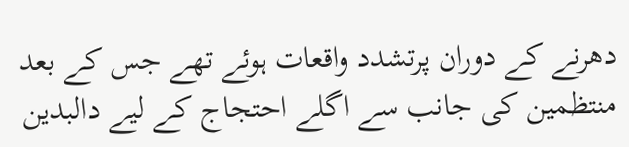دھرنے کے دوران پرتشدد واقعات ہوئے تھے جس کے بعد منتظمین کی جانب سے اگلے احتجاج کے لیے دالبدین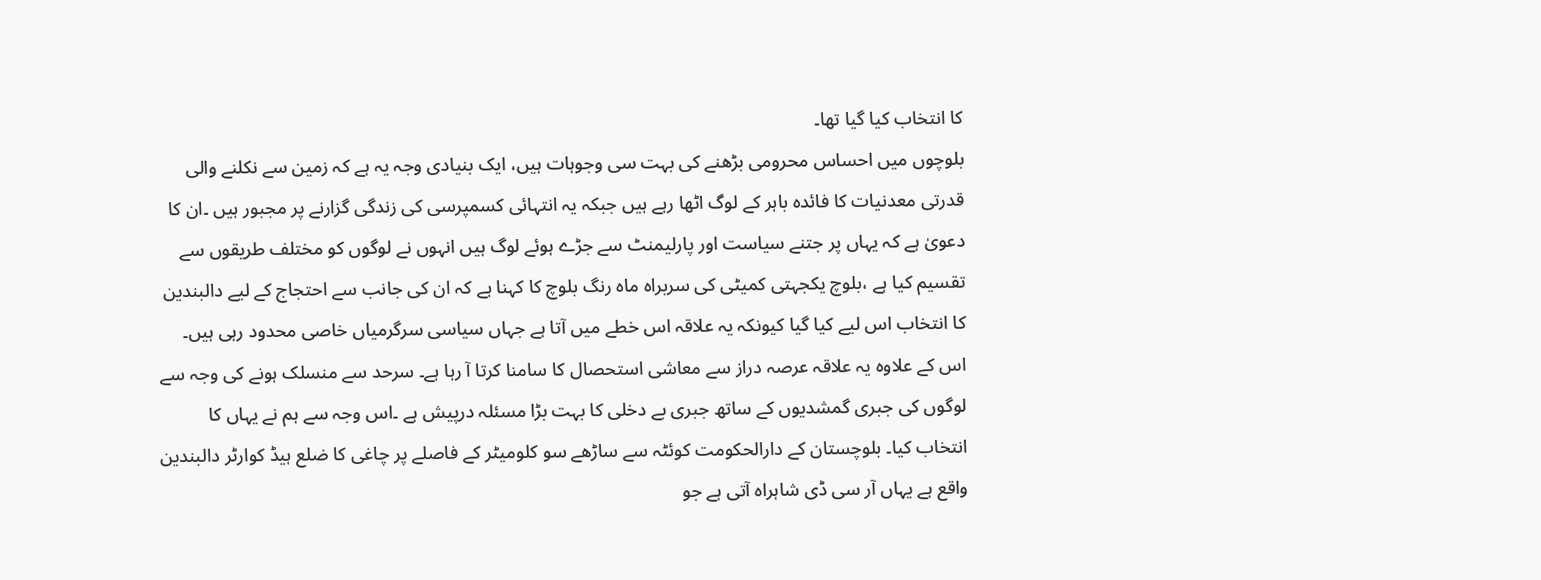کا انتخاب کیا گیا تھا۔
بلوچوں میں احساس محرومی بڑھنے کی بہت سی وجوہات ہیں، ایک بنیادی وجہ یہ ہے کہ زمین سے نکلنے والی قدرتی معدنیات کا فائدہ باہر کے لوگ اٹھا رہے ہیں جبکہ یہ انتہائی کسمپرسی کی زندگی گزارنے پر مجبور ہیں ۔ان کا دعویٰ ہے کہ یہاں پر جتنے سیاست اور پارلیمنٹ سے جڑے ہوئے لوگ ہیں انہوں نے لوگوں کو مختلف طریقوں سے تقسیم کیا ہے ،بلوچ یکجہتی کمیٹی کی سربراہ ماہ رنگ بلوچ کا کہنا ہے کہ ان کی جانب سے احتجاج کے لیے دالبندین کا انتخاب اس لیے کیا گیا کیونکہ یہ علاقہ اس خطے میں آتا ہے جہاں سیاسی سرگرمیاں خاصی محدود رہی ہیں۔ اس کے علاوہ یہ علاقہ عرصہ دراز سے معاشی استحصال کا سامنا کرتا آ رہا ہے۔ سرحد سے منسلک ہونے کی وجہ سے لوگوں کی جبری گمشدیوں کے ساتھ جبری بے دخلی کا بہت بڑا مسئلہ درپیش ہے ۔اس وجہ سے ہم نے یہاں کا انتخاب کیا۔ بلوچستان کے دارالحکومت کوئٹہ سے ساڑھے سو کلومیٹر کے فاصلے پر چاغی کا ضلع ہیڈ کوارٹر دالبندین واقع ہے یہاں آر سی ڈی شاہراہ آتی ہے جو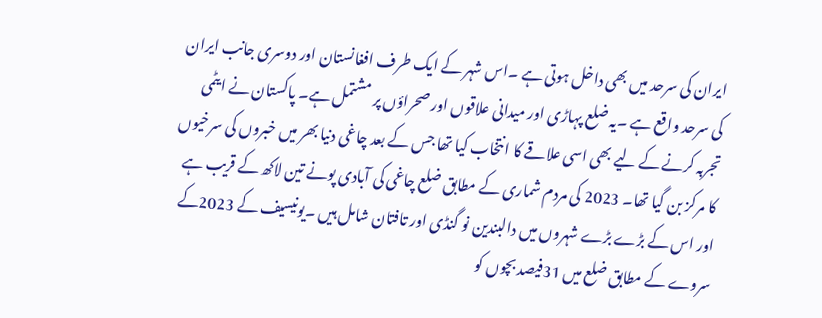ایران کی سرحد میں بھی داخل ہوتی ہے ۔اس شہر کے ایک طرف افغانستان اور دوسری جانب ایران کی سرحد واقع ہے ۔یہ ضلع پہاڑی اور میدانی علاقوں اور صحراؤں پر مشتمل ہے۔ پاکستان نے ایٹمی تجربہ کرنے کے لیے بھی اسی علاقے کا انتخاب کیا تھا جس کے بعد چاغی دنیا بھر میں خبروں کی سرخیوں کا مرکز بن گیا تھا۔ 2023 کی مردم شماری کے مطابق ضلع چاغی کی آبادی پونے تین لاکھ کے قریب ہے اور اس کے بڑے بڑے شہروں میں دالبندین نو گنڈی اور تافتان شامل ہیں ۔یونیسیف کے 2023کے سروے کے مطابق ضلع میں 31فیصد بچوں کو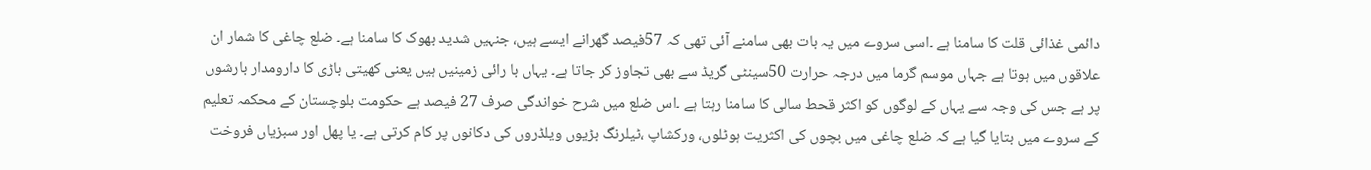دائمی غذائی قلت کا سامنا ہے ۔اسی سروے میں یہ بات بھی سامنے آئی تھی کہ 57فیصد گھرانے ایسے ہیں، جنہیں شدید بھوک کا سامنا ہے۔ ضلع چاغی کا شمار ان علاقوں میں ہوتا ہے جہاں موسم گرما میں درجہ حرارت 50سینٹی گریڈ سے بھی تجاوز کر جاتا ہے۔ یہاں با رائی زمینیں ہیں یعنی کھیتی باڑی کا دارومدار بارشوں پر ہے جس کی وجہ سے یہاں کے لوگوں کو اکثر قحط سالی کا سامنا رہتا ہے ۔اس ضلع میں شرح خواندگی صرف 27 فیصد ہے حکومت بلوچستان کے محکمہ تعلیم کے سروے میں بتایا گیا ہے کہ ضلع چاغی میں بچوں کی اکثریت ہوٹلوں، ورکشاپ ،ٹیلرنگ بڑیوں ویلڈروں کی دکانوں پر کام کرتی ہے۔ یا پھل اور سبزیاں فروخت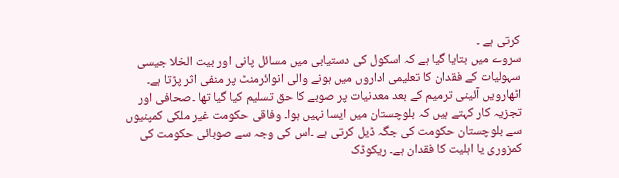کرتی ہے ۔
سروے میں بتایا گیا ہے کہ اسکول کی دستیابی میں مسائل پانی اور بیت الخلا جیسی سہولیات کے فقدان کا تعلیمی اداروں میں ہونے والی انوائرمنٹ پر منفی اثر پڑتا ہے۔ اٹھارویں آئینی ترمیم کے بعد معدنیات پر صوبے کا حق تسلیم کیا گیا تھا ۔صحافی اور تجزیہ کار کہتے ہیں کہ بلوچستان میں ایسا نہیں ہوا۔ وفاقی حکومت غیر ملکی کمپنیوں سے بلوچستان حکومت کی جگہ ڈیل کرتی ہے ۔اس کی وجہ سے صوبائی حکومت کی کمزوری یا اہلیت کا فقدان ہے۔ ریکوڈک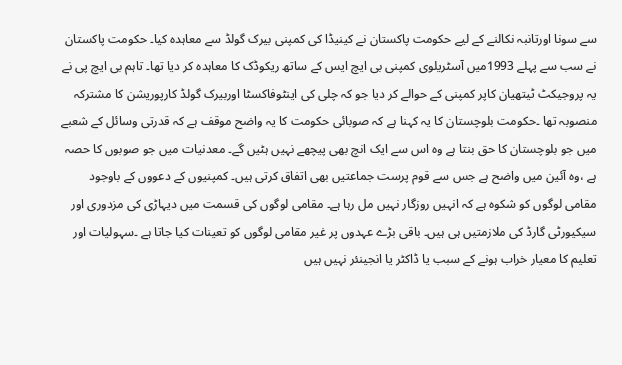سے سونا اورتانبہ نکالنے کے لیے حکومت پاکستان نے کینیڈا کی کمپنی بیرک گولڈ سے معاہدہ کیا۔ حکومت پاکستان نے سب سے پہلے 1993میں آسٹریلوی کمپنی بی ایچ ایس کے ساتھ ریکوڈک کا معاہدہ کر دیا تھا۔ تاہم بی ایچ پی نے یہ پروجیکٹ ٹیتھیان کاپر کمپنی کے حوالے کر دیا جو کہ چلی کی اینٹوفاکسٹا اوربیرک گولڈ کارپوریشن کا مشترکہ منصوبہ تھا ۔حکومت بلوچستان کا یہ کہنا ہے کہ صوبائی حکومت کا یہ واضح موقف ہے کہ قدرتی وسائل کے شعبے میں جو بلوچستان کا حق بنتا ہے وہ اس سے ایک انچ بھی پیچھے نہیں ہٹیں گے۔ معدنیات میں جو صوبوں کا حصہ ہے ،وہ آئین میں واضح ہے جس سے قوم پرست جماعتیں بھی اتفاق کرتی ہیں۔ کمپنیوں کے دعووں کے باوجود مقامی لوگوں کو شکوہ ہے کہ انہیں روزگار نہیں مل رہا ہے۔ مقامی لوگوں کی قسمت میں دیہاڑی کی مزدوری اور سیکیورٹی گارڈ کی ملازمتیں ہی ہیں۔ باقی بڑے عہدوں پر غیر مقامی لوگوں کو تعینات کیا جاتا ہے ۔سہولیات اور تعلیم کا معیار خراب ہونے کے سبب یا ڈاکٹر یا انجینئر نہیں ہیں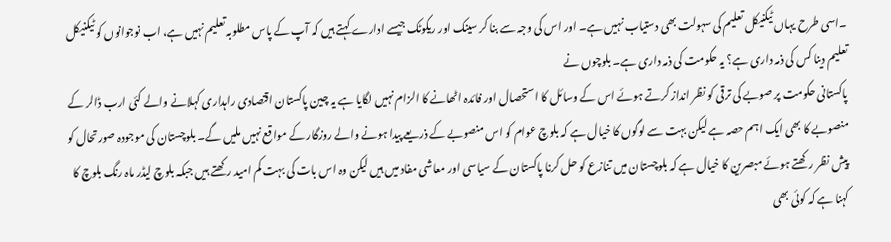۔اسی طرح یہاں ٹیکنیکل تعلیم کی سہولت بھی دستیاب نہیں ہے۔ اور اس کی وجہ سے بنا کر سینک اور ریکوٹک جیسے ادارے کہتے ہیں کہ آپ کے پاس مطلوبہ تعلیم نہیں ہے، اب نوجوانوں کو ٹیکنیکل تعلیم دینا کس کی ذمہ داری ہے؟ یہ حکومت کی ذمہ داری ہے۔ بلوچوں نے
پاکستانی حکومت پر صوبے کی ترقی کو نظر انداز کرتے ہوئے اس کے وسائل کا استحصال اور فائدہ اٹھانے کا الزام نہیں لگایا ہے یہ چین پاکستان اقتصادی راہداری کہلانے والے کئی ارب ڈالر کے منصوبے کا بھی ایک اہم حصہ ہے لیکن بہت سے لوگوں کا خیال ہے کہ بلوچ عوام کو اس منصوبے کے ذریعے پیدا ہونے والے روزگار کے مواقع نہیں ملیں گے۔ بلوچستان کی موجودہ صورتحال کو پیش نظر رکھتے ہوئے مبصرین کا خیال ہے کہ بلوچستان میں تنازع کو حل کرنا پاکستان کے سیاسی اور معاشی مفاد میں ہیں لیکن وہ اس بات کی بہت کم امید رکھتے ہیں جبکہ بلوچ لیڈر ماہ رنگ بلوچ کا کہنا ہے کہ کوئی بھی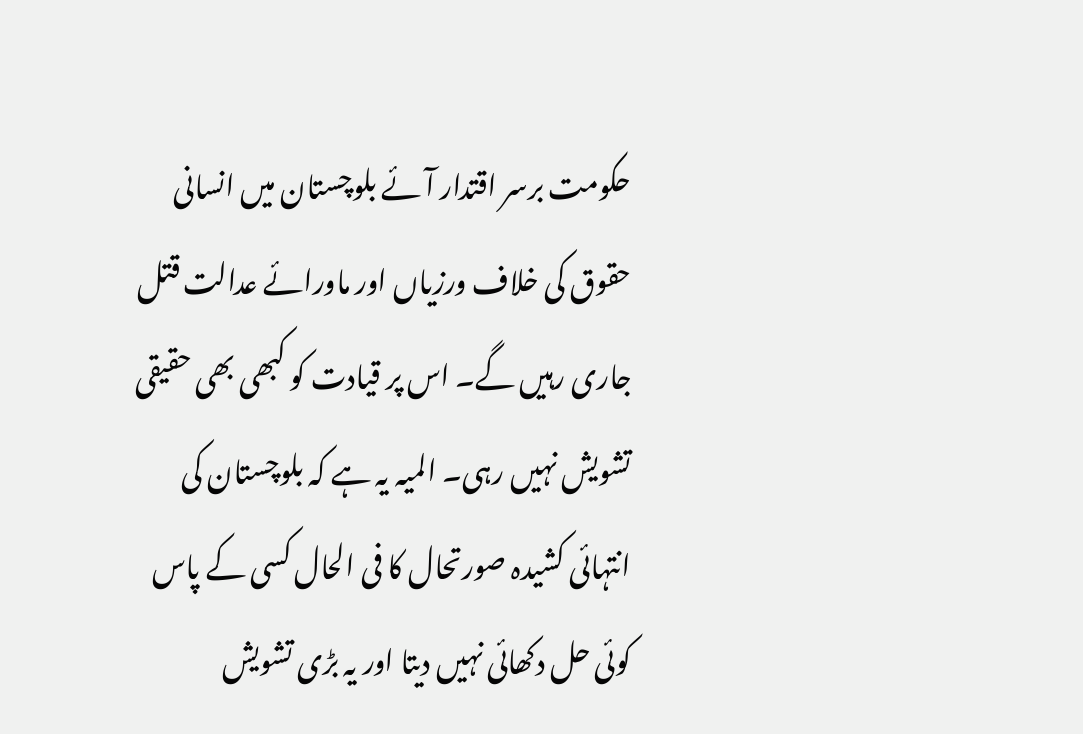حکومت برسر اقتدار آئے بلوچستان میں انسانی حقوق کی خلاف ورزیاں اور ماورائے عدالت قتل جاری رہیں گے۔ اس پر قیادت کو کبھی بھی حقیقی تشویش نہیں رہی۔ المیہ یہ ہے کہ بلوچستان کی انتہائی کشیدہ صورتحال کا فی الحال کسی کے پاس کوئی حل دکھائی نہیں دیتا اور یہ بڑی تشویش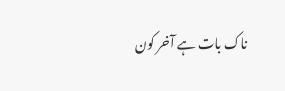ناک بات ہے آخر کون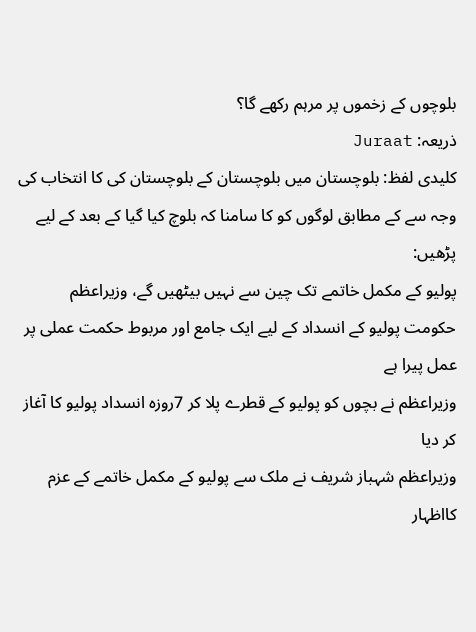بلوچوں کے زخموں پر مرہم رکھے گا؟
ذریعہ: Juraat
کلیدی لفظ: بلوچستان میں بلوچستان کے بلوچستان کی کا انتخاب کی وجہ سے کے مطابق لوگوں کو کا سامنا کہ بلوچ کیا گیا کے بعد کے لیے
پڑھیں:
پولیو کے مکمل خاتمے تک چین سے نہیں بیٹھیں گے، وزیراعظم
حکومت پولیو کے انسداد کے لیے ایک جامع اور مربوط حکمت عملی پر عمل پیرا ہے
وزیراعظم نے بچوں کو پولیو کے قطرے پلا کر 7روزہ انسداد پولیو کا آغاز کر دیا
وزیراعظم شہباز شریف نے ملک سے پولیو کے مکمل خاتمے کے عزم کااظہار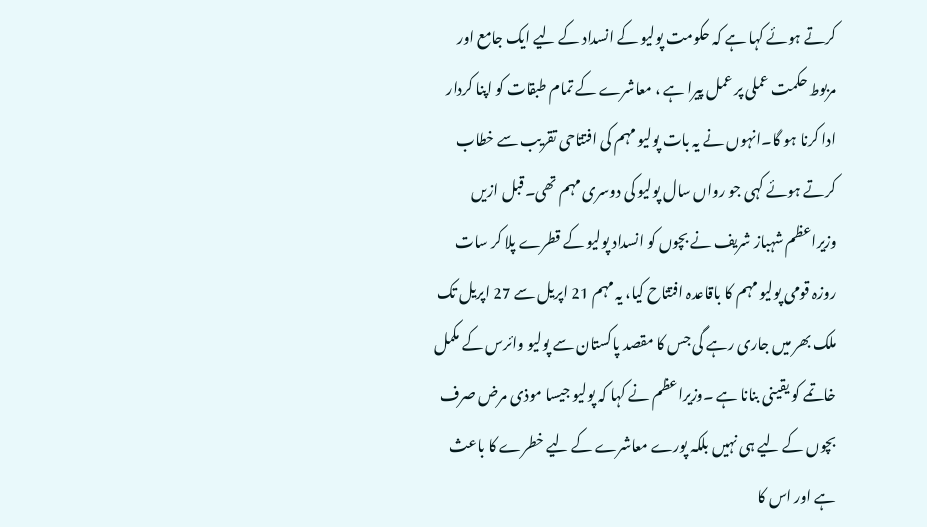کرتے ہوئے کہا ہے کہ حکومت پولیو کے انسداد کے لیے ایک جامع اور مربوط حکمت عملی پر عمل پیرا ہے ، معاشرے کے تمام طبقات کو اپنا کردار ادا کرنا ہو گا۔انہوں نے یہ بات پولیو مہم کی افتتاحی تقریب سے خطاب کرتے ہوئے کہی جو رواں سال پولیو کی دوسری مہم تھی۔قبل ازیں وزیراعظم شہباز شریف نے بچوں کو انسداد پولیو کے قطرے پلا کر سات روزہ قومی پولیو مہم کا باقاعدہ افتتاح کیا، یہ مہم 21 اپریل سے 27 اپریل تک ملک بھر میں جاری رہے گی جس کا مقصد پاکستان سے پولیو وائرس کے مکمل خاتمے کو یقینی بنانا ہے ۔وزیراعظم نے کہا کہ پولیو جیسا موذی مرض صرف بچوں کے لیے ہی نہیں بلکہ پورے معاشرے کے لیے خطرے کا باعث ہے اور اس کا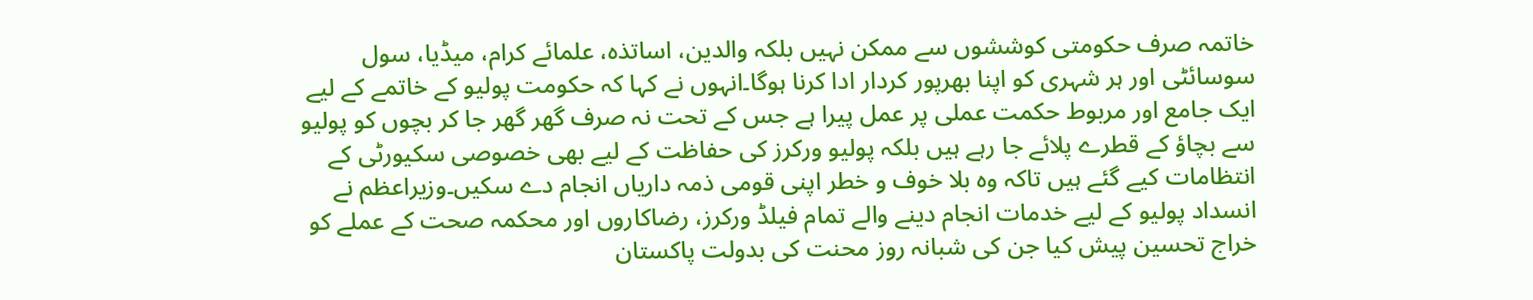خاتمہ صرف حکومتی کوششوں سے ممکن نہیں بلکہ والدین، اساتذہ، علمائے کرام، میڈیا، سول سوسائٹی اور ہر شہری کو اپنا بھرپور کردار ادا کرنا ہوگا۔انہوں نے کہا کہ حکومت پولیو کے خاتمے کے لیے ایک جامع اور مربوط حکمت عملی پر عمل پیرا ہے جس کے تحت نہ صرف گھر گھر جا کر بچوں کو پولیو سے بچاؤ کے قطرے پلائے جا رہے ہیں بلکہ پولیو ورکرز کی حفاظت کے لیے بھی خصوصی سکیورٹی کے انتظامات کیے گئے ہیں تاکہ وہ بلا خوف و خطر اپنی قومی ذمہ داریاں انجام دے سکیں۔وزیراعظم نے انسداد پولیو کے لیے خدمات انجام دینے والے تمام فیلڈ ورکرز، رضاکاروں اور محکمہ صحت کے عملے کو خراج تحسین پیش کیا جن کی شبانہ روز محنت کی بدولت پاکستان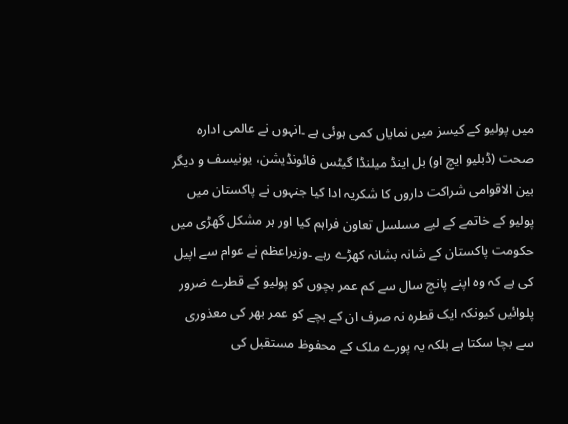میں پولیو کے کیسز میں نمایاں کمی ہوئی ہے ۔انہوں نے عالمی ادارہ صحت (ڈبلیو ایچ او) بل اینڈ میلنڈا گیٹس فائونڈیشن، یونیسف و دیگر بین الاقوامی شراکت داروں کا شکریہ ادا کیا جنہوں نے پاکستان میں پولیو کے خاتمے کے لیے مسلسل تعاون فراہم کیا اور ہر مشکل گھڑی میں حکومت پاکستان کے شانہ بشانہ کھڑے رہے ۔وزیراعظم نے عوام سے اپیل کی ہے کہ وہ اپنے پانچ سال سے کم عمر بچوں کو پولیو کے قطرے ضرور پلوائیں کیونکہ ایک قطرہ نہ صرف ان کے بچے کو عمر بھر کی معذوری سے بچا سکتا ہے بلکہ یہ پورے ملک کے محفوظ مستقبل کی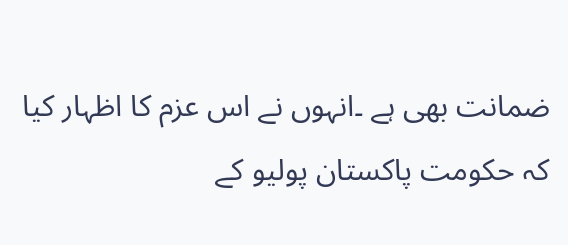ضمانت بھی ہے ۔انہوں نے اس عزم کا اظہار کیا کہ حکومت پاکستان پولیو کے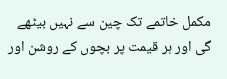مکمل خاتمے تک چین سے نہیں بیٹھے گی اور ہر قیمت پر بچوں کے روشن اور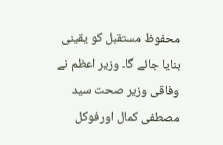محفوظ مستقبل کو یقینی بنایا جائے گا۔ وزیر اعظم نے وفاقی وزیر صحت سید مصطفی کمال اورفوکل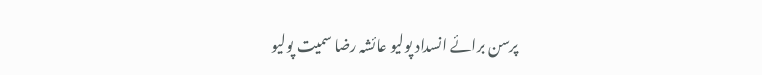پرسن برائے انسداد پولیو عائشہ رضا سمیت پولیو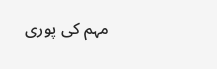مہم کی پوری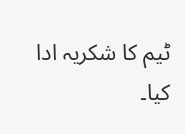ٹیم کا شکریہ ادا کیا۔